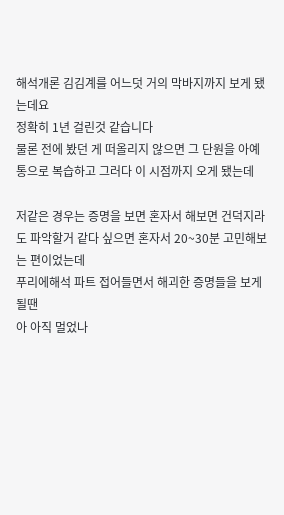해석개론 김김계를 어느덧 거의 막바지까지 보게 됐는데요
정확히 1년 걸린것 같습니다
물론 전에 봤던 게 떠올리지 않으면 그 단원을 아예 통으로 복습하고 그러다 이 시점까지 오게 됐는데

저같은 경우는 증명을 보면 혼자서 해보면 건덕지라도 파악할거 같다 싶으면 혼자서 20~30분 고민해보는 편이었는데
푸리에해석 파트 접어들면서 해괴한 증명들을 보게될땐
아 아직 멀었나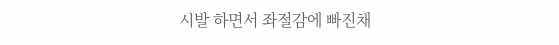시발 하면서 좌절감에 빠진채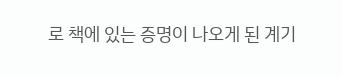로 책에 있는 증명이 나오게 된 계기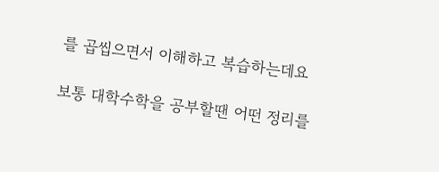를 곱씹으면서 이해하고 복습하는데요

보통 대학수학을 공부할땐 어떤 정리를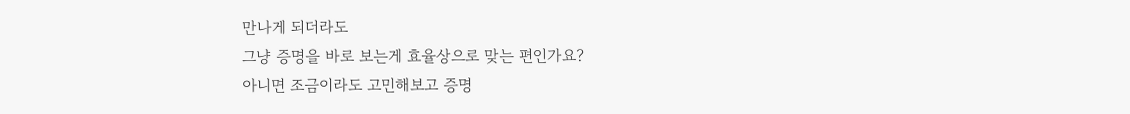만나게 되더라도
그냥 증명을 바로 보는게 효율상으로 맞는 편인가요?
아니면 조금이라도 고민해보고 증명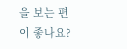을 보는 편이 좋나요?